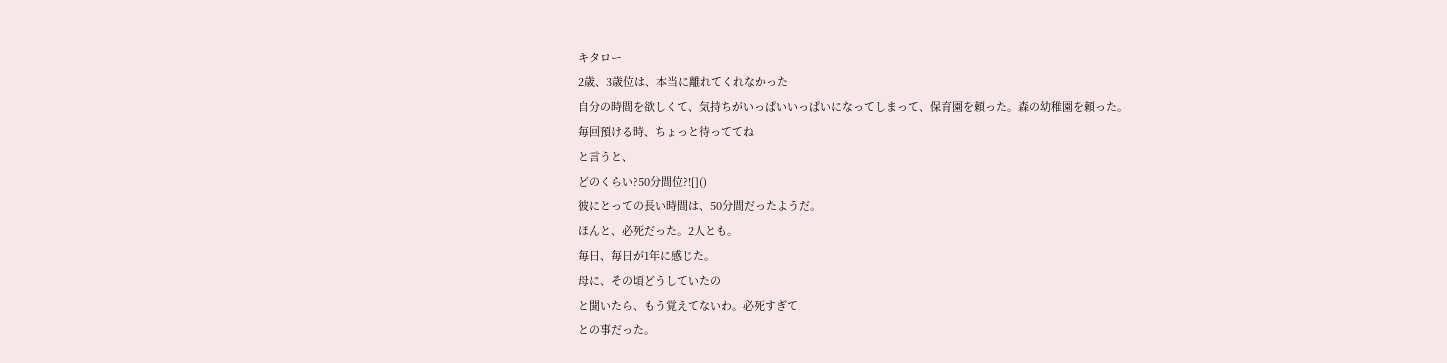キタロー
2歳、3歳位は、本当に離れてくれなかった
自分の時間を欲しくて、気持ちがいっぱいいっぱいになってしまって、保育園を頼った。森の幼稚園を頼った。
毎回預ける時、ちょっと待っててね
と言うと、
どのくらい?50分間位?![]()
彼にとっての長い時間は、50分間だったようだ。
ほんと、必死だった。2人とも。
毎日、毎日が1年に感じた。
母に、その頃どうしていたの
と聞いたら、もう覚えてないわ。必死すぎて
との事だった。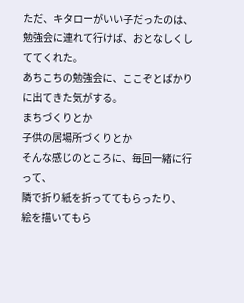ただ、キタローがいい子だったのは、勉強会に連れて行けば、おとなしくしててくれた。
あちこちの勉強会に、ここぞとばかりに出てきた気がする。
まちづくりとか
子供の居場所づくりとか
そんな感じのところに、毎回一緒に行って、
隣で折り紙を折っててもらったり、
絵を描いてもら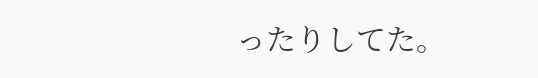ったりしてた。